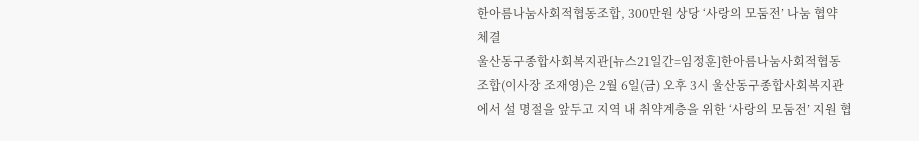한아름나눔사회적협동조합, 300만원 상당 ‘사랑의 모둠전’ 나눔 협약 체결
울산동구종합사회복지관[뉴스21일간=임정훈]한아름나눔사회적협동조합(이사장 조재영)은 2월 6일(금) 오후 3시 울산동구종합사회복지관에서 설 명절을 앞두고 지역 내 취약계층을 위한 ‘사랑의 모둠전’ 지원 협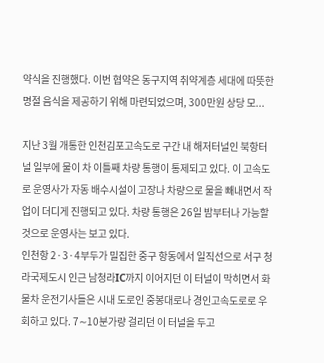약식을 진행했다. 이번 협약은 동구지역 취약계층 세대에 따뜻한 명절 음식을 제공하기 위해 마련되었으며, 300만원 상당 모...

지난 3월 개통한 인천김포고속도로 구간 내 해저터널인 북항터널 일부에 물이 차 이틀째 차량 통행이 통제되고 있다. 이 고속도로 운영사가 자동 배수시설이 고장나 차량으로 물을 빼내면서 작업이 더디게 진행되고 있다. 차량 통행은 26일 밤부터나 가능할 것으로 운영사는 보고 있다.
인천항 2·3·4부두가 밀집한 중구 항동에서 일직선으로 서구 청라국제도시 인근 남청라IC까지 이어지던 이 터널이 막히면서 화물차 운전기사들은 시내 도로인 중봉대로나 경인고속도로로 우회하고 있다. 7∼10분가량 걸리던 이 터널을 두고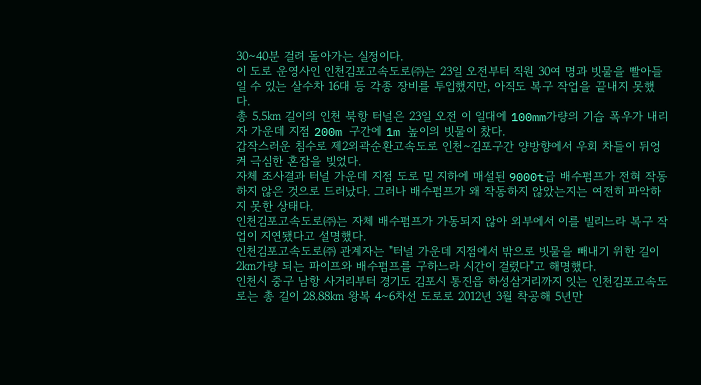30∼40분 걸려 돌아가는 실정이다.
이 도로 운영사인 인천김포고속도로㈜는 23일 오전부터 직원 30여 명과 빗물을 빨아들일 수 있는 살수차 16대 등 각종 장비를 투입했지만, 아직도 복구 작업을 끝내지 못했다.
총 5.5㎞ 길이의 인천 북항 터널은 23일 오전 이 일대에 100mm가량의 기습 폭우가 내리자 가운데 지점 200m 구간에 1m 높이의 빗물이 찼다.
갑작스러운 침수로 제2외곽순환고속도로 인천∼김포구간 양방향에서 우회 차들이 뒤엉켜 극심한 혼잡을 빚었다.
자체 조사결과 터널 가운데 지점 도로 밑 지하에 매설된 9000t급 배수펌프가 전혀 작동하지 않은 것으로 드러났다. 그러나 배수펌프가 왜 작동하지 않았는지는 여전히 파악하지 못한 상태다.
인천김포고속도로㈜는 자체 배수펌프가 가동되지 않아 외부에서 이를 빌리느라 복구 작업이 지연됐다고 설명했다.
인천김포고속도로㈜ 관계자는 "터널 가운데 지점에서 밖으로 빗물을 빼내기 위한 길이 2㎞가량 되는 파이프와 배수펌프를 구하느라 시간이 걸렸다"고 해명했다.
인천시 중구 남항 사거리부터 경기도 김포시 통진읍 하성삼거리까지 잇는 인천김포고속도로는 총 길이 28.88㎞ 왕복 4∼6차선 도로로 2012년 3월 착공해 5년만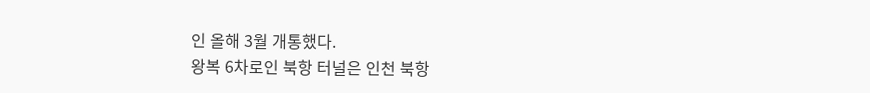인 올해 3월 개통했다.
왕복 6차로인 북항 터널은 인천 북항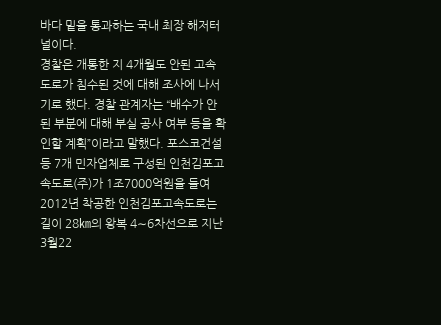바다 밑을 통과하는 국내 최장 해저터널이다.
경찰은 개통한 지 4개월도 안된 고속도로가 침수된 것에 대해 조사에 나서기로 했다. 경찰 관계자는 “배수가 안된 부분에 대해 부실 공사 여부 등을 확인할 계획”이라고 말했다. 포스코건설 등 7개 민자업체로 구성된 인천김포고속도로(주)가 1조7000억원을 들여 2012년 착공한 인천김포고속도로는 길이 28㎞의 왕복 4∼6차선으로 지난 3월22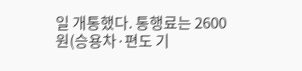일 개통했다. 통행료는 2600원(승용차·편도 기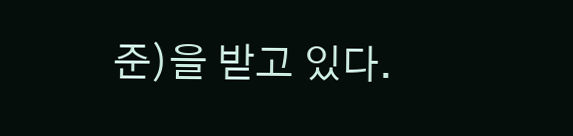준)을 받고 있다.